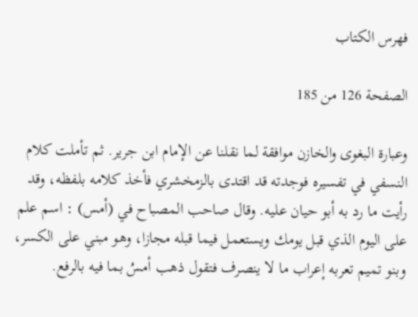فهرس الكتاب

الصفحة 126 من 185

وعبارة البغوى والخازن موافقة لما نقلنا عن الإمام ابن جرير. ثم تأملت كلام النسفي في تفسيره فوجدته قد اقتدى بالزمخشري فأخذ كلامه بلفظه، وقد رأيت ما رد به أبو حيان عليه. وقال صاحب المصباح في (أمس) : اسم علم على اليوم الذي قبل يومك ويستعمل فيما قبله مجازا، وهو مبني على الكسر، وبنو تميم تعربه إعراب ما لا ينصرف فتقول ذهب أمسُ بما فيه بالرفع.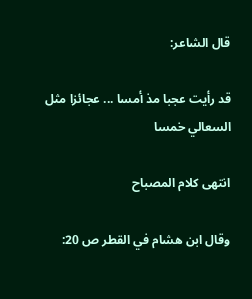قال الشاعر:

قد رأيت عجبا مذ أمسا ... عجائزا مثل السعالي خمسا

انتهى كلام المصباح

وقال ابن هشام في القطر ص 20: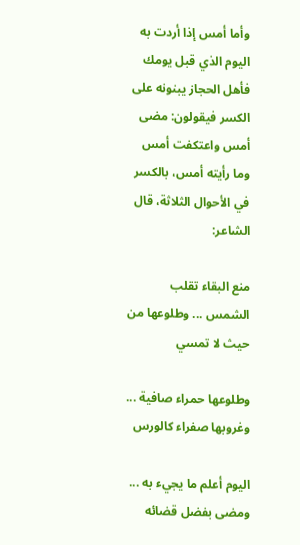وأما أمس إذا أردت به اليوم الذي قبل يومك فأهل الحجاز يبنونه على الكسر فيقولون: مضى أمس واعتكفت أمس وما رأيته أمس، بالكسر في الأحوال الثلاثة، قال الشاعر:

منع البقاء تقلب الشمس ... وطلوعها من حيث لا تمسي

وطلوعها حمراء صافية ... وغروبها صفراء كالورس

اليوم أعلم ما يجيء به ... ومضى بفضل قضائه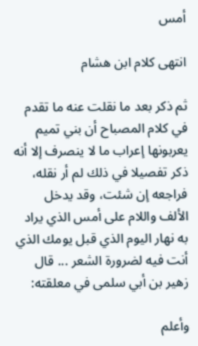أمس

انتهى كلام ابن هشام

ثم ذكر بعد ما نقلت عنه ما تقدم في كلام المصباح أن بني تميم يعربونها إعراب ما لا ينصرف إلا أنه ذكر تفصيلا في ذلك لم أر نقله، فراجعه إن شئت، وقد يدخل الألف واللام على أمس الذي يراد به نهار اليوم الذي قبل يومك الذي أنت فيه لضرورة الشعر ... قال زهير بن أبي سلمى في معلقته:

وأعلم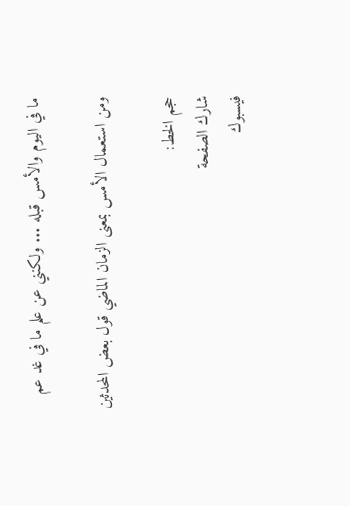ما في اليوم والأمس قبله ... ولكنني عن علم ما في غد عم

ومن استعمال الأمس بمعنى الزمان الماضي قول بعض المحدثين

حجم الخط:
شارك الصفحة
فيسبوك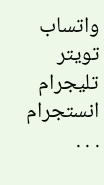واتساب تويتر تليجرام انستجرام
. . .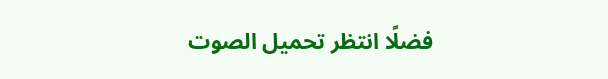فضلًا انتظر تحميل الصوت